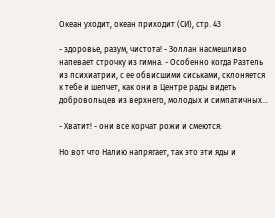Океан уходит, океан приходит (СИ), стр. 43

- здоровье, разум, чистота! - Золлан насмешливо напевает строчку из гимна. - Особенно когда Разтель из психиатрии, с ее обвисшими сиськами, склоняется к тебе и шепчет, как они в Центре рады видеть добровольцев из верхнего, молодых и симпатичных…

- Хватит! - они все корчат рожи и смеются.

Но вот что Налию напрягает, так это эти яды и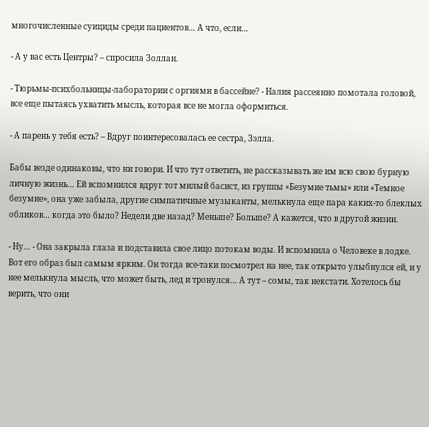многочисленные суициды среди пациентов… А что, если…

- А у вас есть Центры? – спросила Золлан.

- Тюрьмы-психбольницы-лаборатории с оргиями в бассейне? - Налия рассеянно помотала головой, все еще пытаясь ухватить мысль, которая все не могла оформиться.

- А парень у тебя есть? – Вдруг поинтересовалась ее сестра, Зэлла.

Бабы везде одинаковы, что ни говори. И что тут ответить, не рассказывать же им всю свою бурную личную жизнь… Ей вспомнился вдруг тот милый басист, из группы «Безумие тьмы» или «Темное безумие», она уже забыла, другие симпатичные музыканты, мелькнула еще пара каких-то блеклых обликов… когда это было? Недели две назад? Меньше? Больше? А кажется, что в другой жизни.

- Ну… - Она закрыла глаза и подставила свое лицо потокам воды. И вспомнила о Человеке в лодке. Вот его образ был самым ярким. Он тогда все-таки посмотрел на нее, так открыто улыбнулся ей, и у нее мелькнула мысль, что может быть, лед и тронулся… А тут – сомы, так некстати. Хотелось бы верить, что они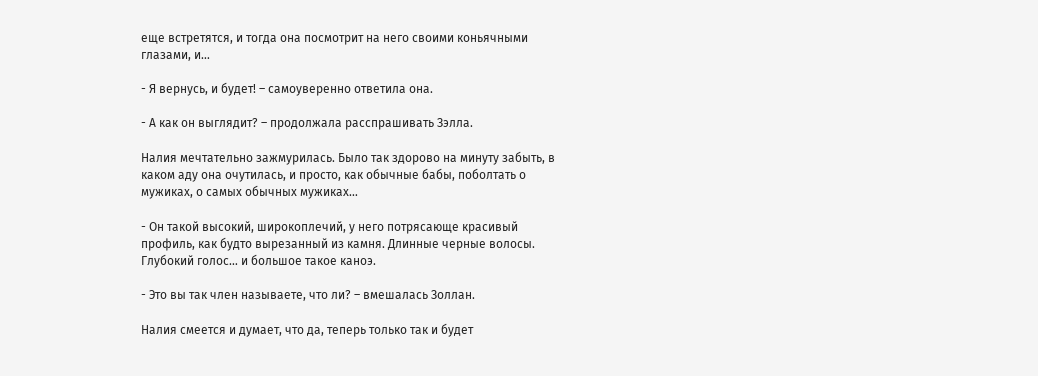еще встретятся, и тогда она посмотрит на него своими коньячными глазами, и…

- Я вернусь, и будет! – самоуверенно ответила она.

- А как он выглядит? – продолжала расспрашивать Зэлла.

Налия мечтательно зажмурилась. Было так здорово на минуту забыть, в каком аду она очутилась, и просто, как обычные бабы, поболтать о мужиках, о самых обычных мужиках…

- Он такой высокий, широкоплечий, у него потрясающе красивый профиль, как будто вырезанный из камня. Длинные черные волосы. Глубокий голос… и большое такое каноэ.

- Это вы так член называете, что ли? – вмешалась Золлан.

Налия смеется и думает, что да, теперь только так и будет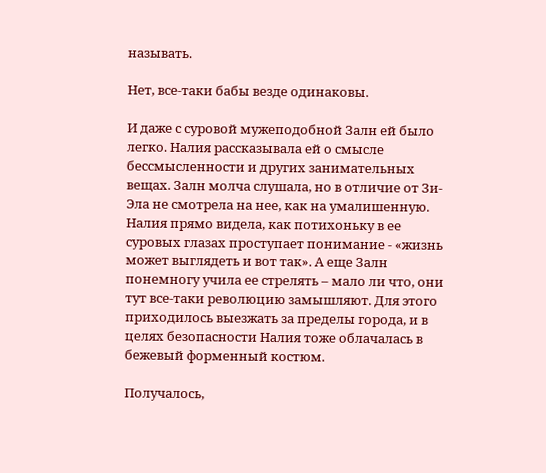называть.

Нет, все-таки бабы везде одинаковы.

И даже с суровой мужеподобной Залн ей было легко. Налия рассказывала ей о смысле бессмысленности и других занимательных вещах. Залн молча слушала, но в отличие от Зи-Эла не смотрела на нее, как на умалишенную. Налия прямо видела, как потихоньку в ее суровых глазах проступает понимание - «жизнь может выглядеть и вот так». А еще Залн понемногу учила ее стрелять – мало ли что, они тут все-таки революцию замышляют. Для этого приходилось выезжать за пределы города, и в целях безопасности Налия тоже облачалась в бежевый форменный костюм.

Получалось,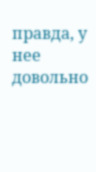правда, у нее довольно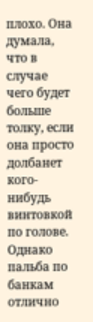плохо. Она думала, что в случае чего будет больше толку, если она просто долбанет кого-нибудь винтовкой по голове. Однако пальба по банкам отлично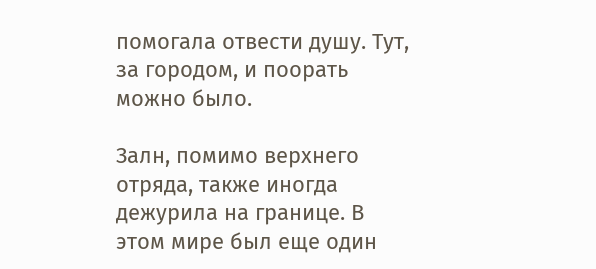помогала отвести душу. Тут, за городом, и поорать можно было.

Залн, помимо верхнего отряда, также иногда дежурила на границе. В этом мире был еще один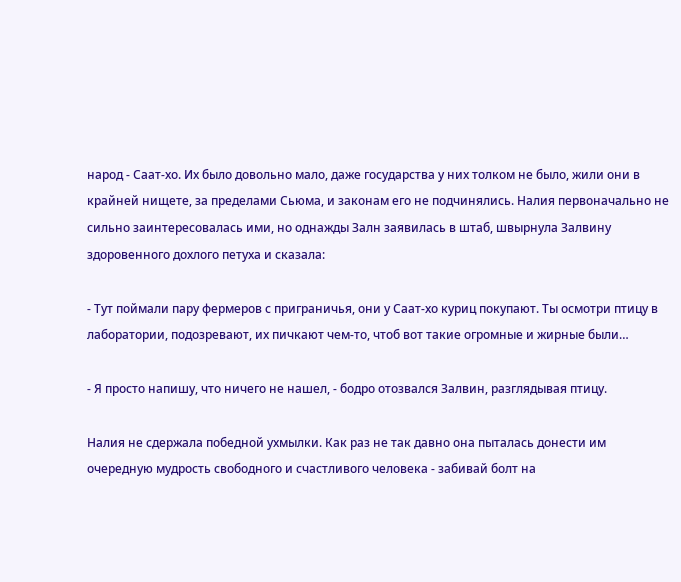народ - Саат-хо. Их было довольно мало, даже государства у них толком не было, жили они в крайней нищете, за пределами Сьюма, и законам его не подчинялись. Налия первоначально не сильно заинтересовалась ими, но однажды Залн заявилась в штаб, швырнула Залвину здоровенного дохлого петуха и сказала:

- Тут поймали пару фермеров с приграничья, они у Саат-хо куриц покупают. Ты осмотри птицу в лаборатории, подозревают, их пичкают чем-то, чтоб вот такие огромные и жирные были…

- Я просто напишу, что ничего не нашел, - бодро отозвался Залвин, разглядывая птицу.

Налия не сдержала победной ухмылки. Как раз не так давно она пыталась донести им очередную мудрость свободного и счастливого человека - забивай болт на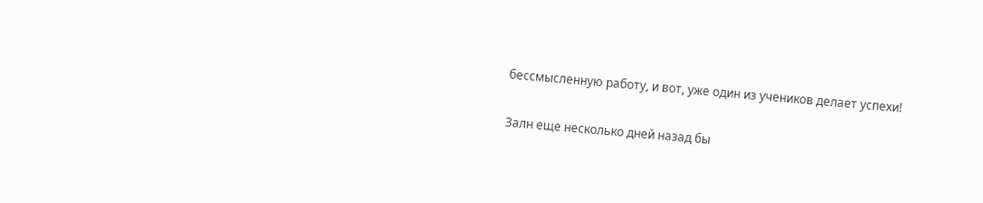бессмысленную работу, и вот, уже один из учеников делает успехи!

Залн еще несколько дней назад бы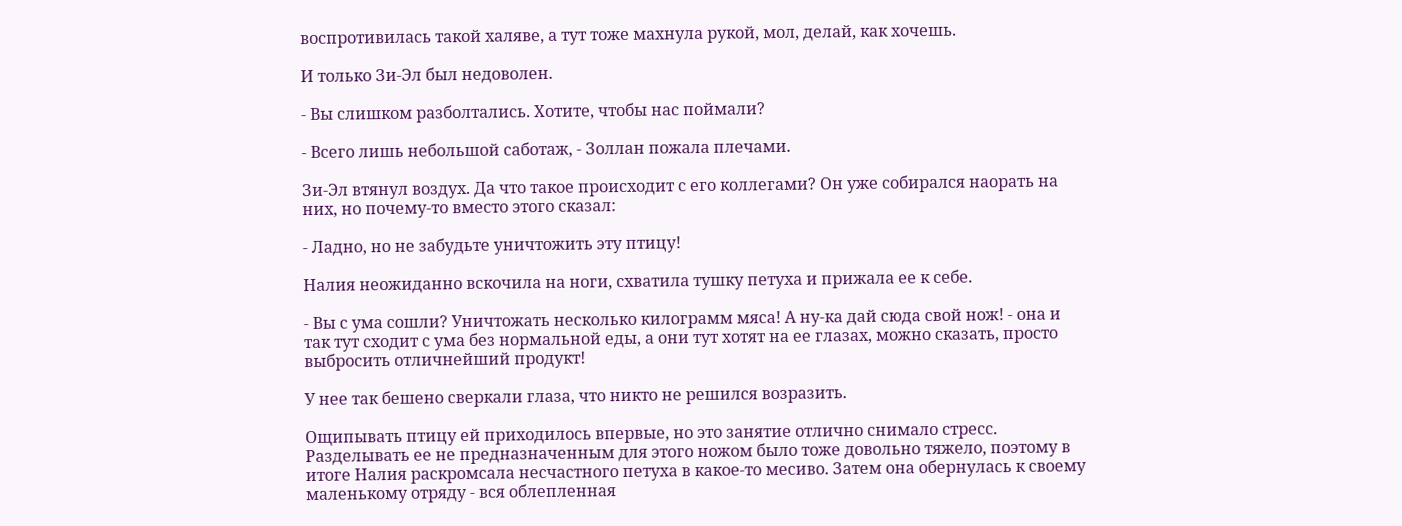воспротивилась такой халяве, а тут тоже махнула рукой, мол, делай, как хочешь.

И только Зи-Эл был недоволен.

- Вы слишком разболтались. Хотите, чтобы нас поймали?

- Всего лишь небольшой саботаж, - Золлан пожала плечами.

Зи-Эл втянул воздух. Да что такое происходит с его коллегами? Он уже собирался наорать на них, но почему-то вместо этого сказал:

- Ладно, но не забудьте уничтожить эту птицу!

Налия неожиданно вскочила на ноги, схватила тушку петуха и прижала ее к себе.

- Вы с ума сошли? Уничтожать несколько килограмм мяса! А ну-ка дай сюда свой нож! - она и так тут сходит с ума без нормальной еды, а они тут хотят на ее глазах, можно сказать, просто выбросить отличнейший продукт!

У нее так бешено сверкали глаза, что никто не решился возразить.

Ощипывать птицу ей приходилось впервые, но это занятие отлично снимало стресс. Разделывать ее не предназначенным для этого ножом было тоже довольно тяжело, поэтому в итоге Налия раскромсала несчастного петуха в какое-то месиво. Затем она обернулась к своему маленькому отряду - вся облепленная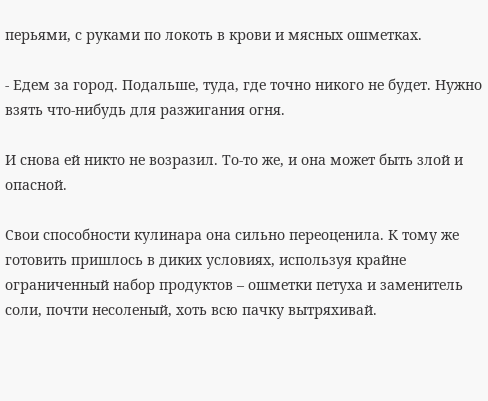перьями, с руками по локоть в крови и мясных ошметках.

- Едем за город. Подальше, туда, где точно никого не будет. Нужно взять что-нибудь для разжигания огня.

И снова ей никто не возразил. То-то же, и она может быть злой и опасной.

Свои способности кулинара она сильно переоценила. К тому же готовить пришлось в диких условиях, используя крайне ограниченный набор продуктов – ошметки петуха и заменитель соли, почти несоленый, хоть всю пачку вытряхивай.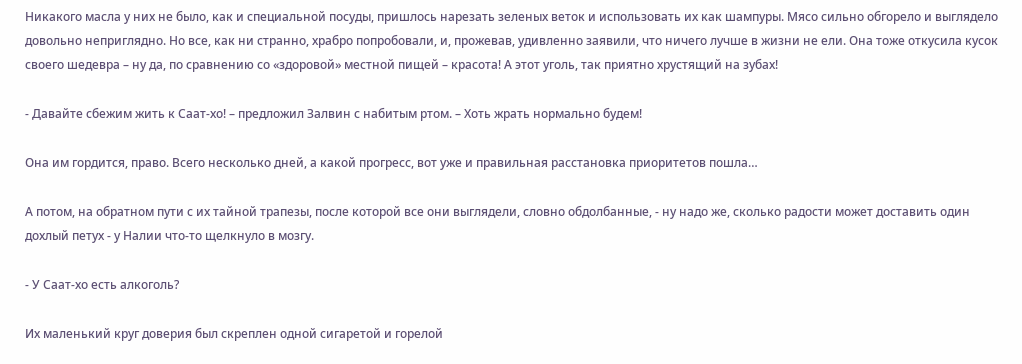Никакого масла у них не было, как и специальной посуды, пришлось нарезать зеленых веток и использовать их как шампуры. Мясо сильно обгорело и выглядело довольно неприглядно. Но все, как ни странно, храбро попробовали, и, прожевав, удивленно заявили, что ничего лучше в жизни не ели. Она тоже откусила кусок своего шедевра – ну да, по сравнению со «здоровой» местной пищей – красота! А этот уголь, так приятно хрустящий на зубах!

- Давайте сбежим жить к Саат-хо! – предложил Залвин с набитым ртом. – Хоть жрать нормально будем!

Она им гордится, право. Всего несколько дней, а какой прогресс, вот уже и правильная расстановка приоритетов пошла…

А потом, на обратном пути с их тайной трапезы, после которой все они выглядели, словно обдолбанные, - ну надо же, сколько радости может доставить один дохлый петух - у Налии что-то щелкнуло в мозгу.

- У Саат-хо есть алкоголь?

Их маленький круг доверия был скреплен одной сигаретой и горелой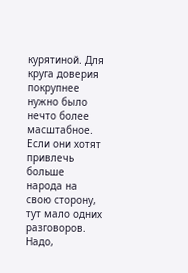курятиной. Для круга доверия покрупнее нужно было нечто более масштабное. Если они хотят привлечь больше народа на свою сторону, тут мало одних разговоров. Надо,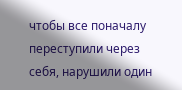чтобы все поначалу переступили через себя, нарушили один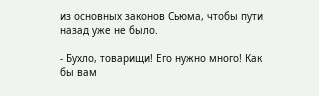из основных законов Сьюма, чтобы пути назад уже не было.

- Бухло, товарищи! Его нужно много! Как бы вам